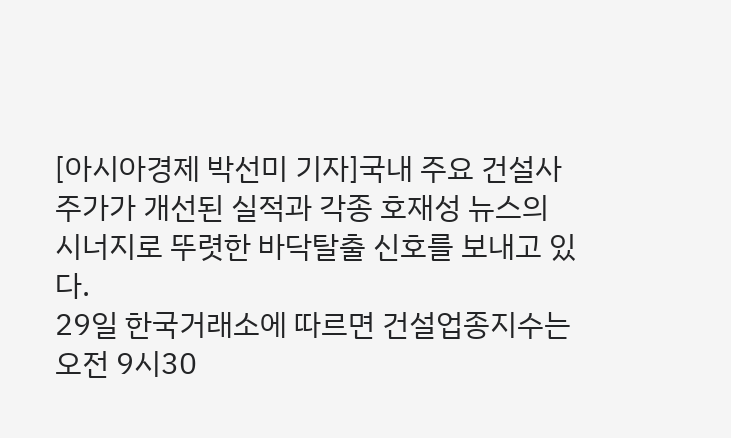[아시아경제 박선미 기자]국내 주요 건설사 주가가 개선된 실적과 각종 호재성 뉴스의 시너지로 뚜렷한 바닥탈출 신호를 보내고 있다.
29일 한국거래소에 따르면 건설업종지수는 오전 9시30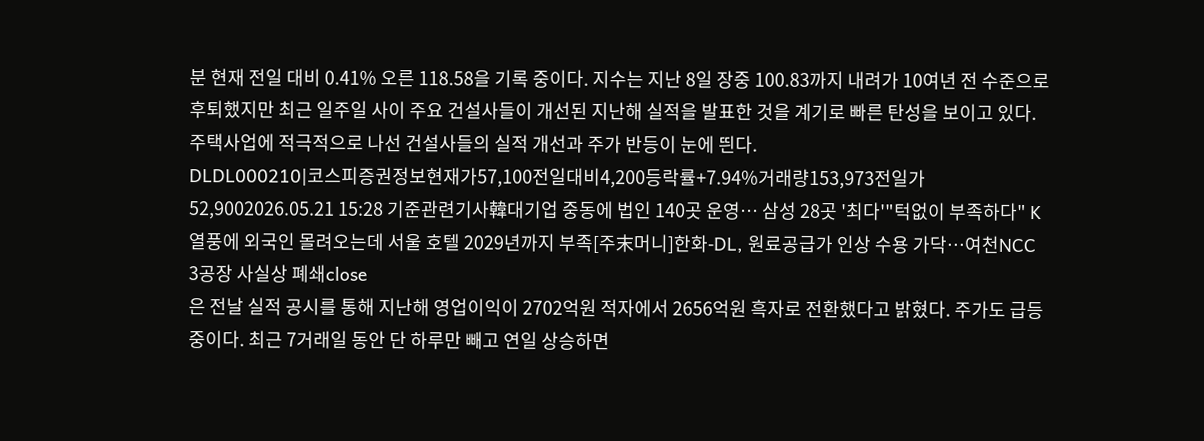분 현재 전일 대비 0.41% 오른 118.58을 기록 중이다. 지수는 지난 8일 장중 100.83까지 내려가 10여년 전 수준으로 후퇴했지만 최근 일주일 사이 주요 건설사들이 개선된 지난해 실적을 발표한 것을 계기로 빠른 탄성을 보이고 있다.주택사업에 적극적으로 나선 건설사들의 실적 개선과 주가 반등이 눈에 띈다.
DLDL000210|코스피증권정보현재가57,100전일대비4,200등락률+7.94%거래량153,973전일가52,9002026.05.21 15:28 기준관련기사韓대기업 중동에 법인 140곳 운영… 삼성 28곳 '최다'"턱없이 부족하다" K열풍에 외국인 몰려오는데 서울 호텔 2029년까지 부족[주末머니]한화-DL, 원료공급가 인상 수용 가닥…여천NCC 3공장 사실상 폐쇄close
은 전날 실적 공시를 통해 지난해 영업이익이 2702억원 적자에서 2656억원 흑자로 전환했다고 밝혔다. 주가도 급등 중이다. 최근 7거래일 동안 단 하루만 빼고 연일 상승하면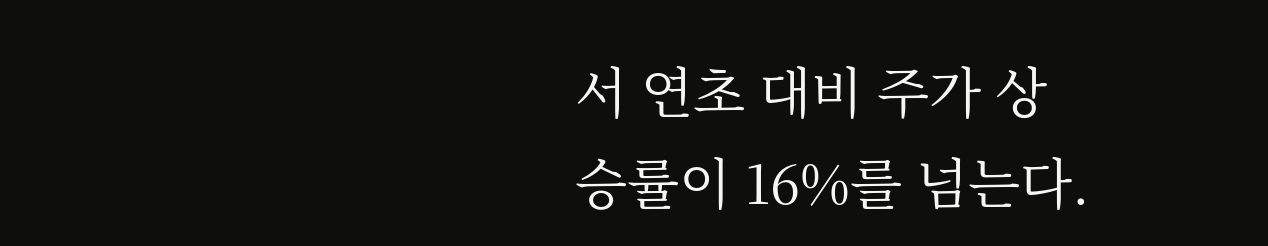서 연초 대비 주가 상승률이 16%를 넘는다.